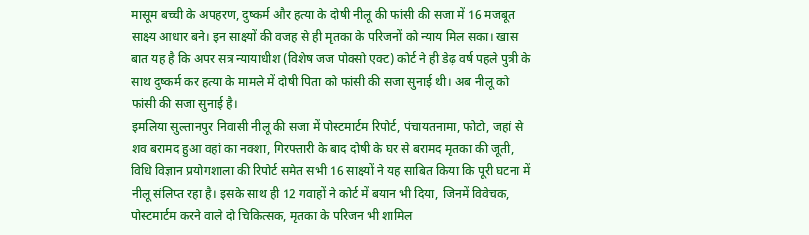मासूम बच्ची के अपहरण, दुष्कर्म और हत्या के दोषी नीलू की फांसी की सजा में 16 मजबूत साक्ष्य आधार बने। इन साक्ष्यों की वजह से ही मृतका के परिजनों को न्याय मिल सका। खास बात यह है कि अपर सत्र न्यायाधीश (विशेष जज पोक्सो एक्ट) कोर्ट ने ही डेढ़ वर्ष पहले पुत्री के साथ दुष्कर्म कर हत्या के मामले में दोषी पिता को फांसी की सजा सुनाई थी। अब नीलू को फांसी की सजा सुनाई है।
इमलिया सुल्तानपुर निवासी नीलू की सजा में पोस्टमार्टम रिपोर्ट, पंचायतनामा, फोटो, जहां से शव बरामद हुआ वहां का नक्शा, गिरफ्तारी के बाद दोषी के घर से बरामद मृतका की जूती, विधि विज्ञान प्रयोगशाला की रिपोर्ट समेत सभी 16 साक्ष्यों ने यह साबित किया कि पूरी घटना में नीलू संलिप्त रहा है। इसके साथ ही 12 गवाहों ने कोर्ट में बयान भी दिया, जिनमें विवेचक, पोस्टमार्टम करने वाले दो चिकित्सक, मृतका के परिजन भी शामिल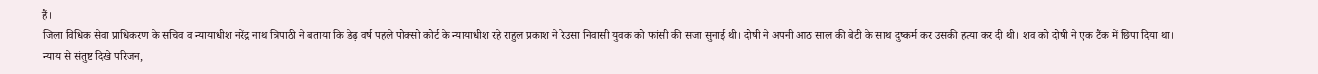हैं।
जिला विधिक सेवा प्राधिकरण के सचिव व न्यायाधीश नरेंद्र नाथ त्रिपाठी ने बताया कि डेढ़ वर्ष पहले पोक्सो कोर्ट के न्यायाधीश रहे राहुल प्रकाश ने रेउसा निवासी युवक को फांसी की सजा सुनाई थी। दोषी ने अपनी आठ साल की बेटी के साथ दुष्कर्म कर उसकी हत्या कर दी थी। शव को दोषी ने एक टैंक में छिपा दिया था।
न्याय से संतुष्ट दिखे परिजन,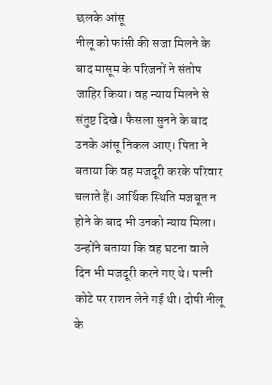छलके आंसू
नीलू को फांसी की सजा मिलने के बाद मासूम के परिजनों ने संतोष जाहिर किया। वह न्याय मिलने से संतुष्ट दिखे। फैसला सुनने के बाद उनके आंसू निकल आए। पिता ने बताया कि वह मजदूरी करके परिवार चलाते हैं। आर्थिक स्थिति मजबूत न होने के बाद भी उनको न्याय मिला। उन्होंने बताया कि वह घटना वाले दिन भी मजदूरी करने गए थे। पत्नी कोटे पर राशन लेने गई थी। दोषी नीलू के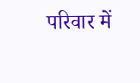परिवार में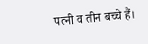पत्नी व तीन बच्चे हैं।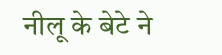नीलू के बेटे ने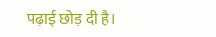पढ़ाई छोड़ दी है।